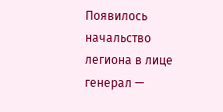Появилось начальство легиона в лице генерал —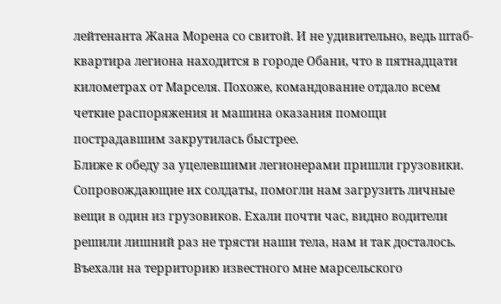лейтенанта Жана Морена со свитой. И не удивительно, ведь штаб-квартира легиона находится в городе Обани, что в пятнадцати километрах от Марселя. Похоже, командование отдало всем четкие распоряжения и машина оказания помощи пострадавшим закрутилась быстрее.
Ближе к обеду за уцелевшими легионерами пришли грузовики. Сопровождающие их солдаты, помогли нам загрузить личные вещи в один из грузовиков. Ехали почти час, видно водители решили лишний раз не трясти наши тела, нам и так досталось.
Въехали на территорию известного мне марсельского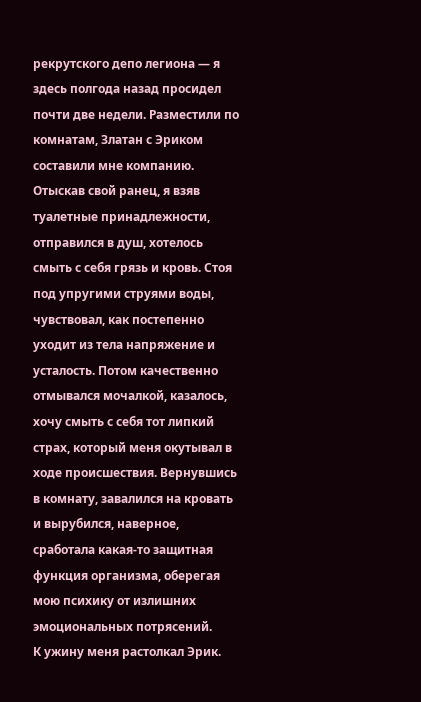рекрутского депо легиона — я здесь полгода назад просидел почти две недели. Разместили по комнатам, Златан с Эриком составили мне компанию. Отыскав свой ранец, я взяв туалетные принадлежности, отправился в душ, хотелось смыть с себя грязь и кровь. Стоя под упругими струями воды, чувствовал, как постепенно уходит из тела напряжение и усталость. Потом качественно отмывался мочалкой, казалось, хочу смыть с себя тот липкий страх, который меня окутывал в ходе происшествия. Вернувшись в комнату, завалился на кровать и вырубился, наверное, сработала какая-то защитная функция организма, оберегая мою психику от излишних эмоциональных потрясений.
К ужину меня растолкал Эрик.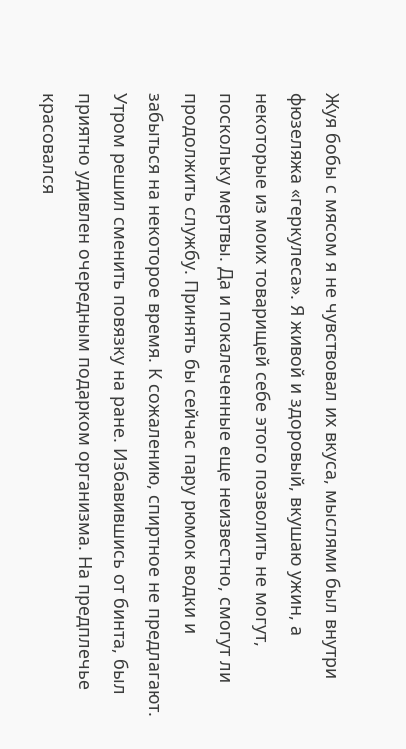Жуя бобы с мясом я не чувствовал их вкуса, мыслями был внутри фюзеляжа «геркулеса». Я живой и здоровый, вкушаю ужин, а некоторые из моих товарищей себе этого позволить не могут, поскольку мертвы. Да и покалеченные еще неизвестно, смогут ли продолжить службу. Принять бы сейчас пару рюмок водки и забыться на некоторое время. К сожалению, спиртное не предлагают.
Утром решил сменить повязку на ране. Избавившись от бинта, был приятно удивлен очередным подарком организма. На предплечье красовался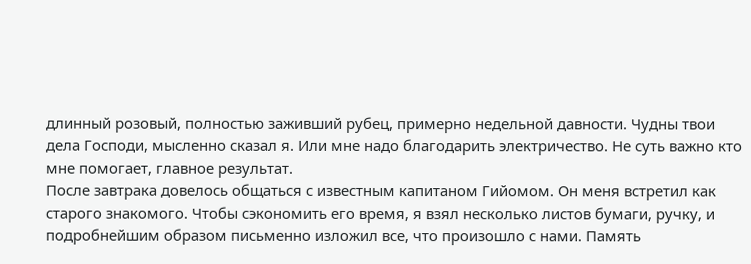длинный розовый, полностью заживший рубец, примерно недельной давности. Чудны твои дела Господи, мысленно сказал я. Или мне надо благодарить электричество. Не суть важно кто мне помогает, главное результат.
После завтрака довелось общаться с известным капитаном Гийомом. Он меня встретил как старого знакомого. Чтобы сэкономить его время, я взял несколько листов бумаги, ручку, и подробнейшим образом письменно изложил все, что произошло с нами. Память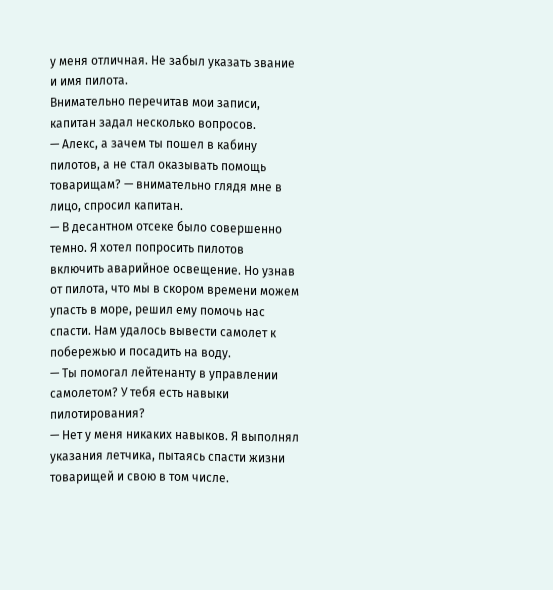у меня отличная. Не забыл указать звание и имя пилота.
Внимательно перечитав мои записи, капитан задал несколько вопросов.
— Алекс, а зачем ты пошел в кабину пилотов, а не стал оказывать помощь товарищам? — внимательно глядя мне в лицо, спросил капитан.
— В десантном отсеке было совершенно темно. Я хотел попросить пилотов включить аварийное освещение. Но узнав от пилота, что мы в скором времени можем упасть в море, решил ему помочь нас спасти. Нам удалось вывести самолет к побережью и посадить на воду.
— Ты помогал лейтенанту в управлении самолетом? У тебя есть навыки пилотирования?
— Нет у меня никаких навыков. Я выполнял указания летчика, пытаясь спасти жизни товарищей и свою в том числе.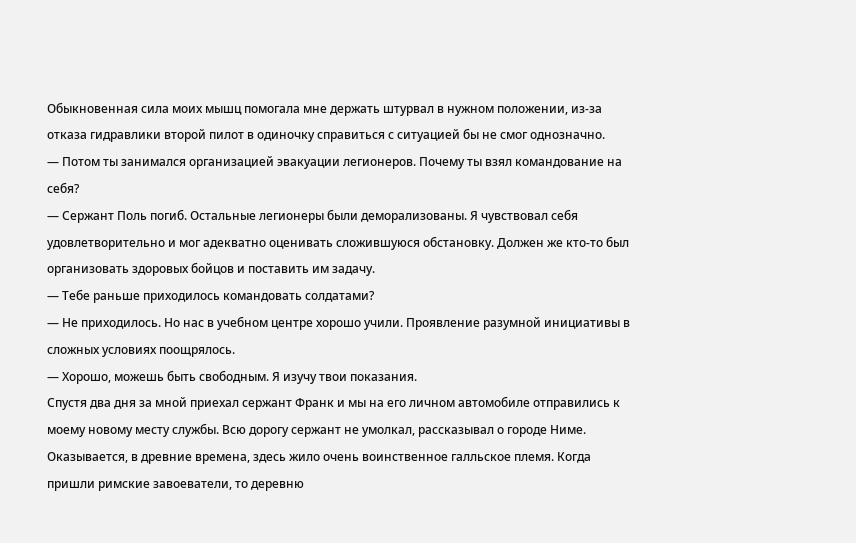Обыкновенная сила моих мышц помогала мне держать штурвал в нужном положении, из-за отказа гидравлики второй пилот в одиночку справиться с ситуацией бы не смог однозначно.
— Потом ты занимался организацией эвакуации легионеров. Почему ты взял командование на себя?
— Сержант Поль погиб. Остальные легионеры были деморализованы. Я чувствовал себя удовлетворительно и мог адекватно оценивать сложившуюся обстановку. Должен же кто-то был организовать здоровых бойцов и поставить им задачу.
— Тебе раньше приходилось командовать солдатами?
— Не приходилось. Но нас в учебном центре хорошо учили. Проявление разумной инициативы в сложных условиях поощрялось.
— Хорошо, можешь быть свободным. Я изучу твои показания.
Спустя два дня за мной приехал сержант Франк и мы на его личном автомобиле отправились к моему новому месту службы. Всю дорогу сержант не умолкал, рассказывал о городе Ниме. Оказывается, в древние времена, здесь жило очень воинственное галльское племя. Когда пришли римские завоеватели, то деревню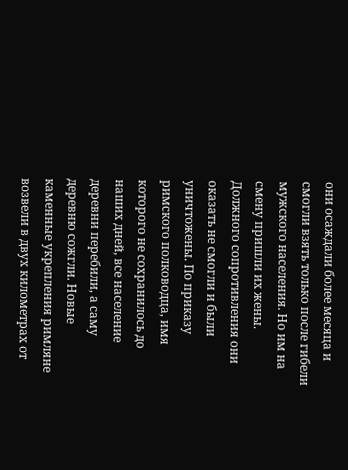они осаждали более месяца и смогли взять только после гибели мужского населения. Но им на смену пришли их жены. Должного сопротивления они оказать не смогли и были уничтожены. По приказу римского полководца, имя которого не сохранилось до наших дней, все население деревни перебили, а саму деревню сожгли. Новые каменные укрепления римляне возвели в двух километрах от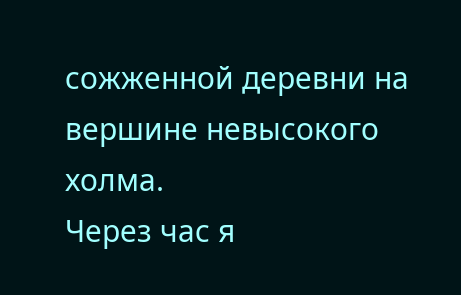сожженной деревни на вершине невысокого холма.
Через час я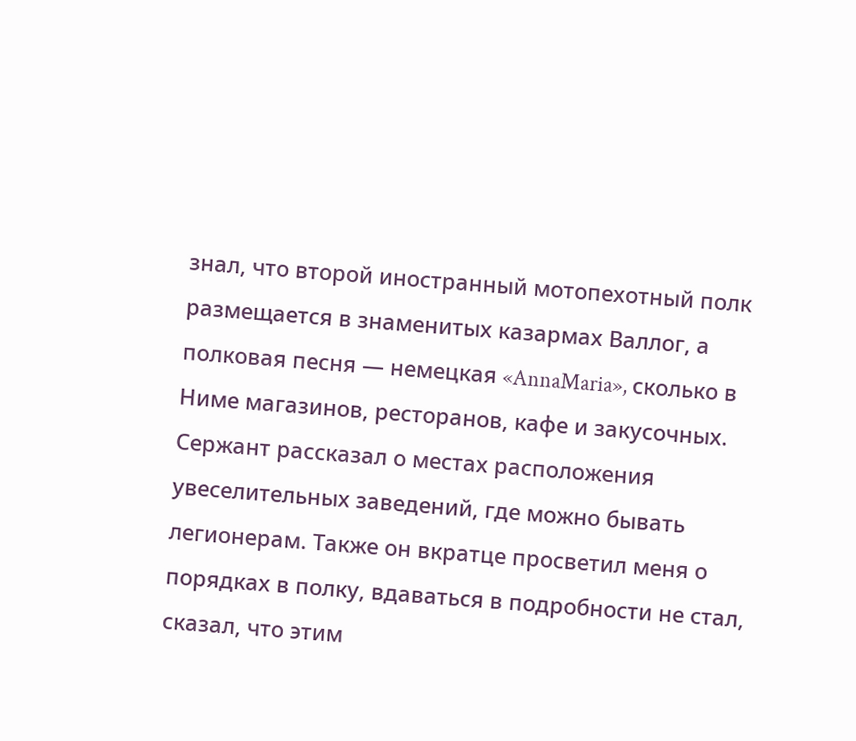знал, что второй иностранный мотопехотный полк размещается в знаменитых казармах Валлог, а полковая песня — немецкая «AnnaMaria», сколько в Ниме магазинов, ресторанов, кафе и закусочных. Сержант рассказал о местах расположения увеселительных заведений, где можно бывать легионерам. Также он вкратце просветил меня о порядках в полку, вдаваться в подробности не стал, сказал, что этим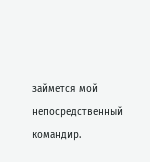займется мой непосредственный командир.